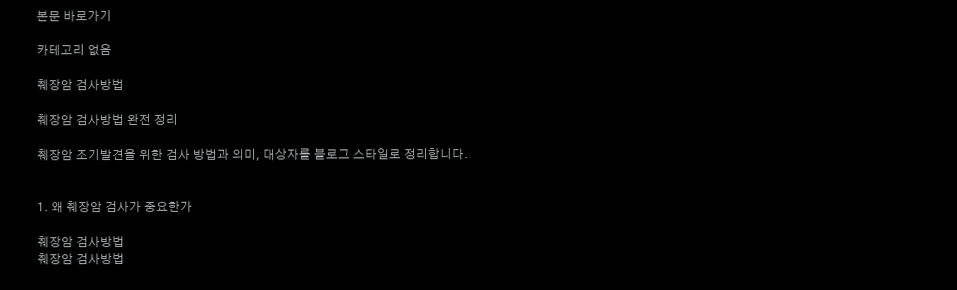본문 바로가기

카테고리 없음

췌장암 검사방법

췌장암 검사방법 완전 정리

췌장암 조기발견을 위한 검사 방법과 의미, 대상자를 블로그 스타일로 정리합니다.


1. 왜 췌장암 검사가 중요한가

췌장암 검사방법
췌장암 검사방법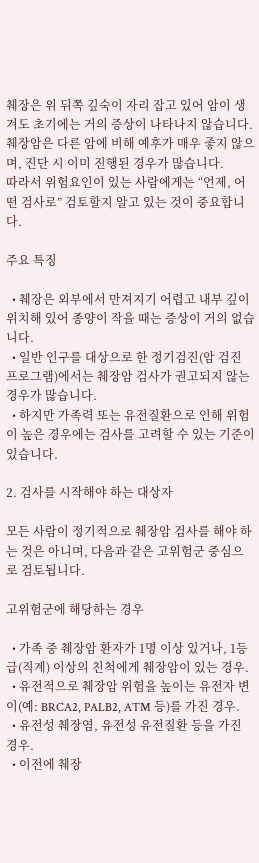췌장은 위 뒤쪽 깊숙이 자리 잡고 있어 암이 생겨도 초기에는 거의 증상이 나타나지 않습니다. 췌장암은 다른 암에 비해 예후가 매우 좋지 않으며, 진단 시 이미 진행된 경우가 많습니다.
따라서 위험요인이 있는 사람에게는 “언제, 어떤 검사로” 검토할지 알고 있는 것이 중요합니다.

주요 특징

  • 췌장은 외부에서 만져지기 어렵고 내부 깊이 위치해 있어 종양이 작을 때는 증상이 거의 없습니다.
  • 일반 인구를 대상으로 한 정기검진(암 검진 프로그램)에서는 췌장암 검사가 권고되지 않는 경우가 많습니다.
  • 하지만 가족력 또는 유전질환으로 인해 위험이 높은 경우에는 검사를 고려할 수 있는 기준이 있습니다.

2. 검사를 시작해야 하는 대상자

모든 사람이 정기적으로 췌장암 검사를 해야 하는 것은 아니며, 다음과 같은 고위험군 중심으로 검토됩니다.

고위험군에 해당하는 경우

  • 가족 중 췌장암 환자가 1명 이상 있거나, 1등급(직계) 이상의 친척에게 췌장암이 있는 경우.
  • 유전적으로 췌장암 위험을 높이는 유전자 변이(예: BRCA2, PALB2, ATM 등)를 가진 경우.
  • 유전성 췌장염, 유전성 유전질환 등을 가진 경우.
  • 이전에 췌장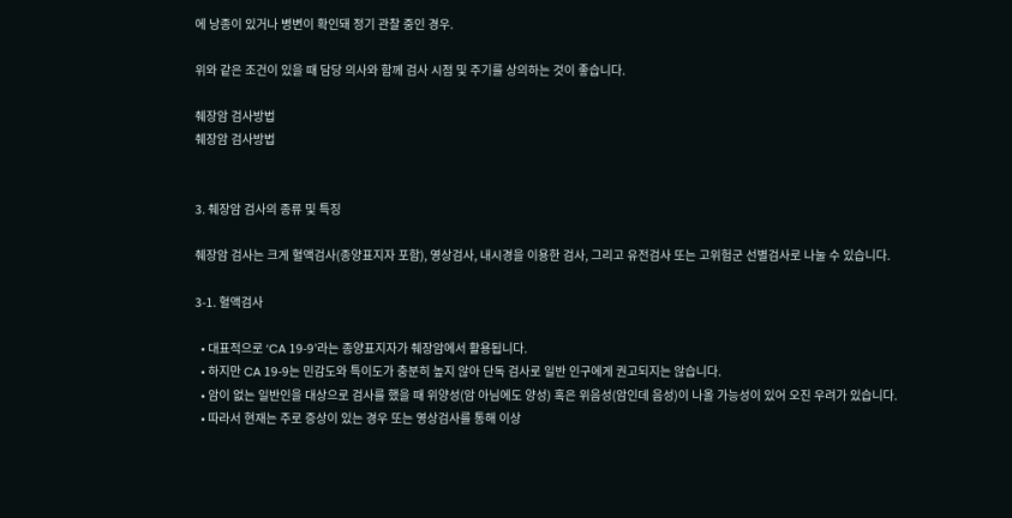에 낭종이 있거나 병변이 확인돼 정기 관찰 중인 경우.

위와 같은 조건이 있을 때 담당 의사와 함께 검사 시점 및 주기를 상의하는 것이 좋습니다.

췌장암 검사방법
췌장암 검사방법


3. 췌장암 검사의 종류 및 특징

췌장암 검사는 크게 혈액검사(종양표지자 포함), 영상검사, 내시경을 이용한 검사, 그리고 유전검사 또는 고위험군 선별검사로 나눌 수 있습니다.

3-1. 혈액검사

  • 대표적으로 ‘CA 19-9’라는 종양표지자가 췌장암에서 활용됩니다.
  • 하지만 CA 19-9는 민감도와 특이도가 충분히 높지 않아 단독 검사로 일반 인구에게 권고되지는 않습니다.
  • 암이 없는 일반인을 대상으로 검사를 했을 때 위양성(암 아님에도 양성) 혹은 위음성(암인데 음성)이 나올 가능성이 있어 오진 우려가 있습니다.
  • 따라서 현재는 주로 증상이 있는 경우 또는 영상검사를 통해 이상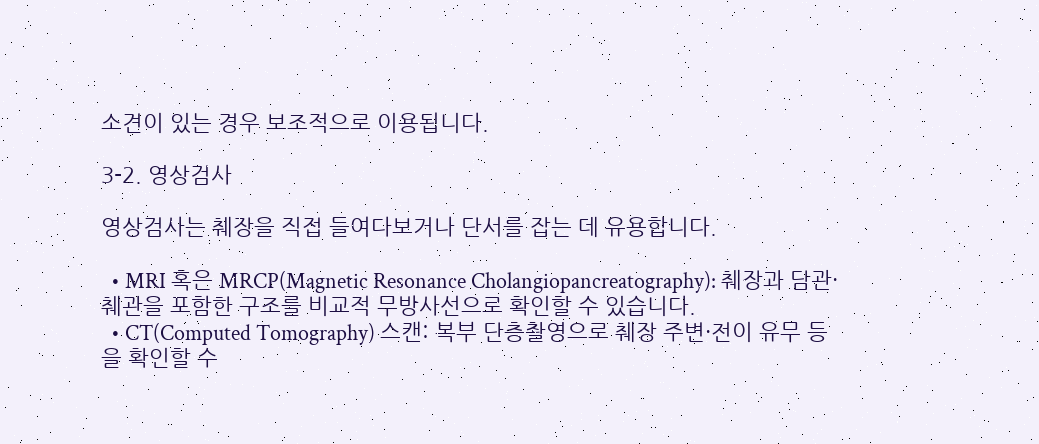소견이 있는 경우 보조적으로 이용됩니다.

3-2. 영상검사

영상검사는 췌장을 직접 들여다보거나 단서를 잡는 데 유용합니다.

  • MRI 혹은 MRCP(Magnetic Resonance Cholangiopancreatography): 췌장과 담관·췌관을 포함한 구조를 비교적 무방사선으로 확인할 수 있습니다.
  • CT(Computed Tomography) 스캔: 복부 단층촬영으로 췌장 주변·전이 유무 등을 확인할 수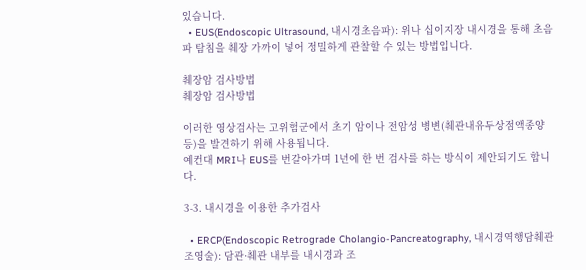있습니다.
  • EUS(Endoscopic Ultrasound, 내시경초음파): 위나 십이지장 내시경을 통해 초음파 탐침을 췌장 가까이 넣어 정밀하게 관찰할 수 있는 방법입니다.

췌장암 검사방법
췌장암 검사방법

이러한 영상검사는 고위험군에서 초기 암이나 전암성 병변(췌관내유두상점액종양 등)을 발견하기 위해 사용됩니다.
예컨대 MRI나 EUS를 번갈아가며 1년에 한 번 검사를 하는 방식이 제안되기도 합니다.

3-3. 내시경을 이용한 추가검사

  • ERCP(Endoscopic Retrograde Cholangio-Pancreatography, 내시경역행담췌관조영술): 담관·췌관 내부를 내시경과 조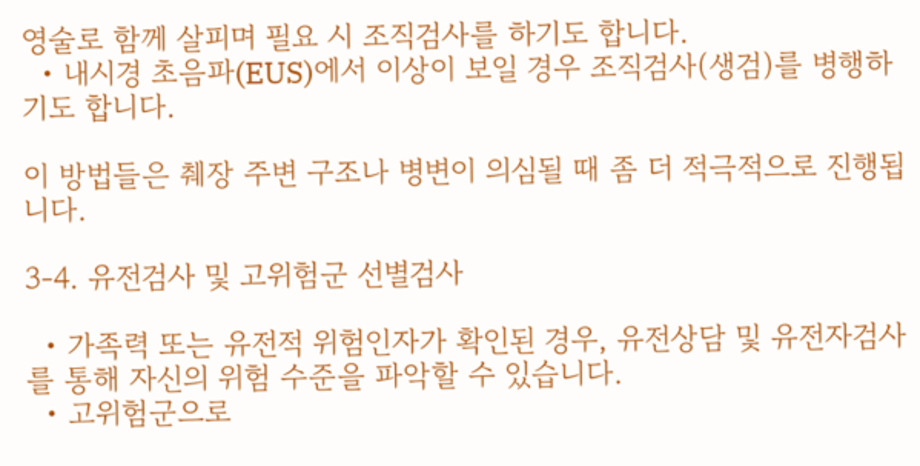영술로 함께 살피며 필요 시 조직검사를 하기도 합니다.
  • 내시경 초음파(EUS)에서 이상이 보일 경우 조직검사(생검)를 병행하기도 합니다.

이 방법들은 췌장 주변 구조나 병변이 의심될 때 좀 더 적극적으로 진행됩니다.

3-4. 유전검사 및 고위험군 선별검사

  • 가족력 또는 유전적 위험인자가 확인된 경우, 유전상담 및 유전자검사를 통해 자신의 위험 수준을 파악할 수 있습니다.
  • 고위험군으로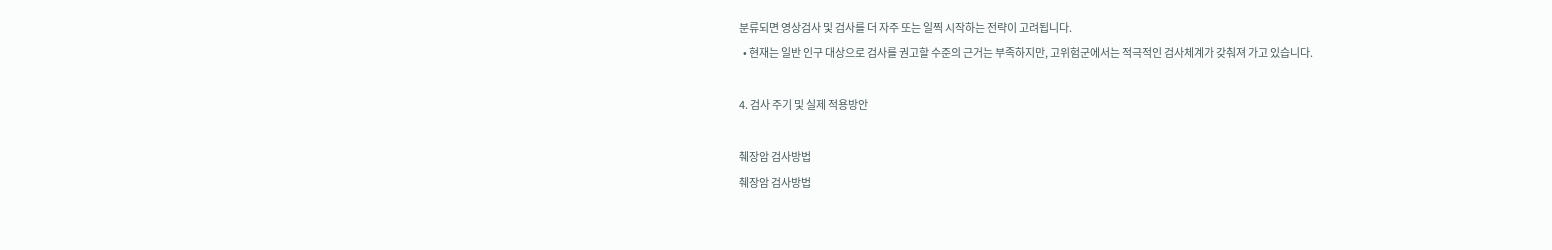분류되면 영상검사 및 검사를 더 자주 또는 일찍 시작하는 전략이 고려됩니다.
  • 현재는 일반 인구 대상으로 검사를 권고할 수준의 근거는 부족하지만, 고위험군에서는 적극적인 검사체계가 갖춰져 가고 있습니다.

4. 검사 주기 및 실제 적용방안

췌장암 검사방법
췌장암 검사방법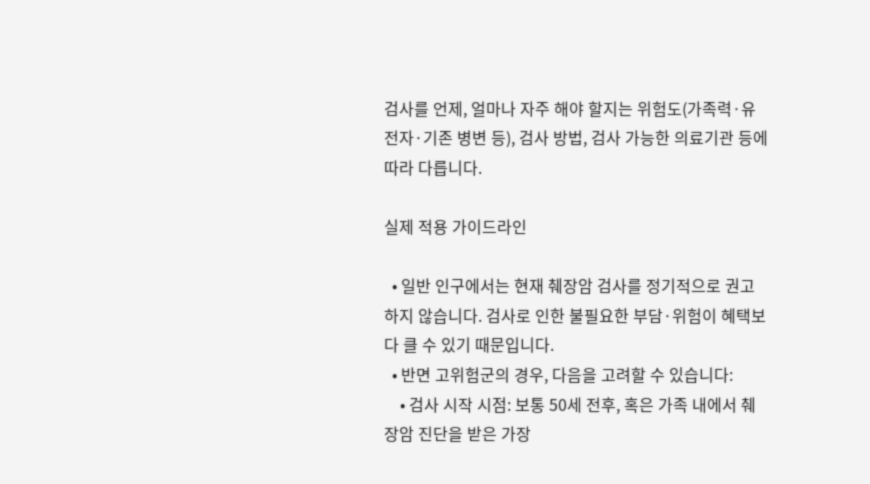검사를 언제, 얼마나 자주 해야 할지는 위험도(가족력·유전자·기존 병변 등), 검사 방법, 검사 가능한 의료기관 등에 따라 다릅니다.

실제 적용 가이드라인

  • 일반 인구에서는 현재 췌장암 검사를 정기적으로 권고하지 않습니다. 검사로 인한 불필요한 부담·위험이 혜택보다 클 수 있기 때문입니다.
  • 반면 고위험군의 경우, 다음을 고려할 수 있습니다:
    • 검사 시작 시점: 보통 50세 전후, 혹은 가족 내에서 췌장암 진단을 받은 가장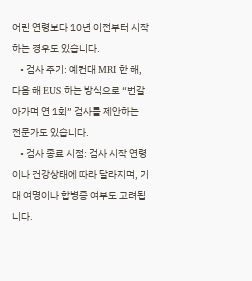어린 연령보다 10년 이전부터 시작하는 경우도 있습니다.
    • 검사 주기: 예컨대 MRI 한 해, 다음 해 EUS 하는 방식으로 “번갈아가며 연 1회” 검사를 제안하는 전문가도 있습니다.
    • 검사 종료 시점: 검사 시작 연령이나 건강상태에 따라 달라지며, 기대 여명이나 합병증 여부도 고려됩니다.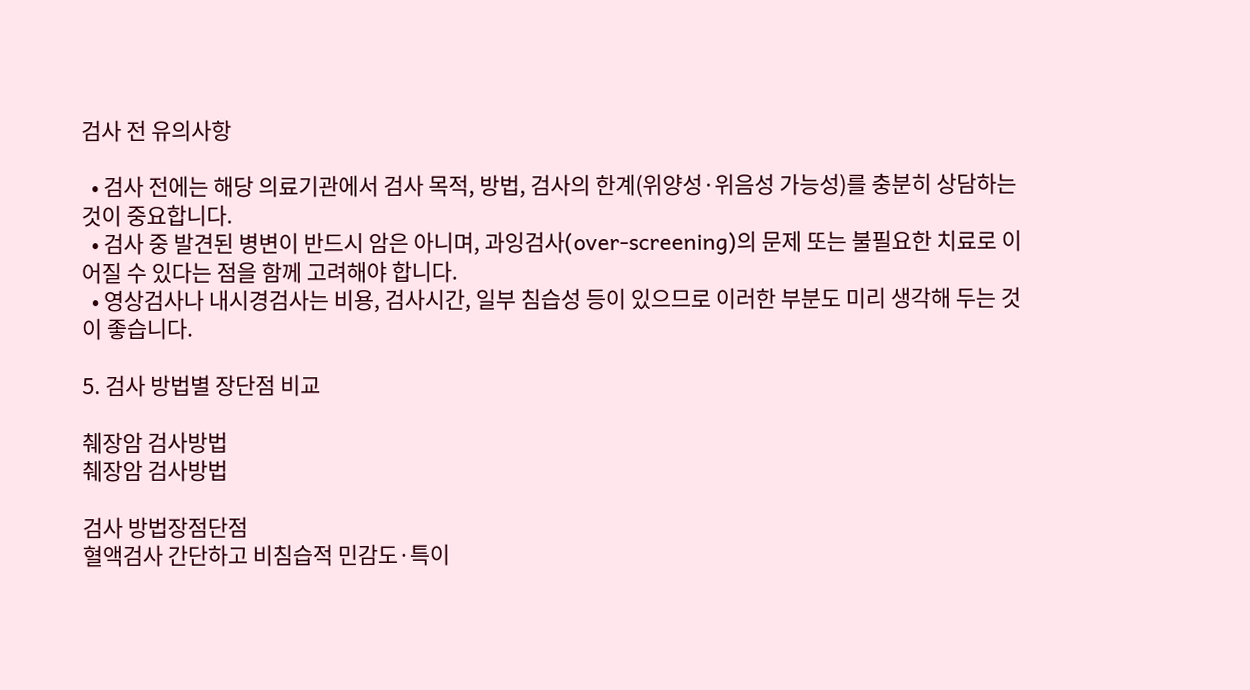검사 전 유의사항

  • 검사 전에는 해당 의료기관에서 검사 목적, 방법, 검사의 한계(위양성·위음성 가능성)를 충분히 상담하는 것이 중요합니다.
  • 검사 중 발견된 병변이 반드시 암은 아니며, 과잉검사(over-screening)의 문제 또는 불필요한 치료로 이어질 수 있다는 점을 함께 고려해야 합니다.
  • 영상검사나 내시경검사는 비용, 검사시간, 일부 침습성 등이 있으므로 이러한 부분도 미리 생각해 두는 것이 좋습니다.

5. 검사 방법별 장단점 비교

췌장암 검사방법
췌장암 검사방법

검사 방법장점단점
혈액검사 간단하고 비침습적 민감도·특이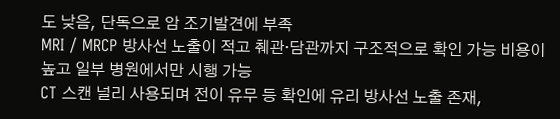도 낮음, 단독으로 암 조기발견에 부족
MRI / MRCP 방사선 노출이 적고 췌관·담관까지 구조적으로 확인 가능 비용이 높고 일부 병원에서만 시행 가능
CT 스캔 널리 사용되며 전이 유무 등 확인에 유리 방사선 노출 존재,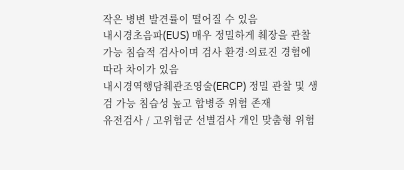작은 병변 발견률이 떨어질 수 있음
내시경초음파(EUS) 매우 정밀하게 췌장을 관찰 가능 침습적 검사이며 검사 환경·의료진 경험에 따라 차이가 있음
내시경역행담췌관조영술(ERCP) 정밀 관찰 및 생검 가능 침습성 높고 합병증 위험 존재
유전검사 / 고위험군 선별검사 개인 맞춤형 위험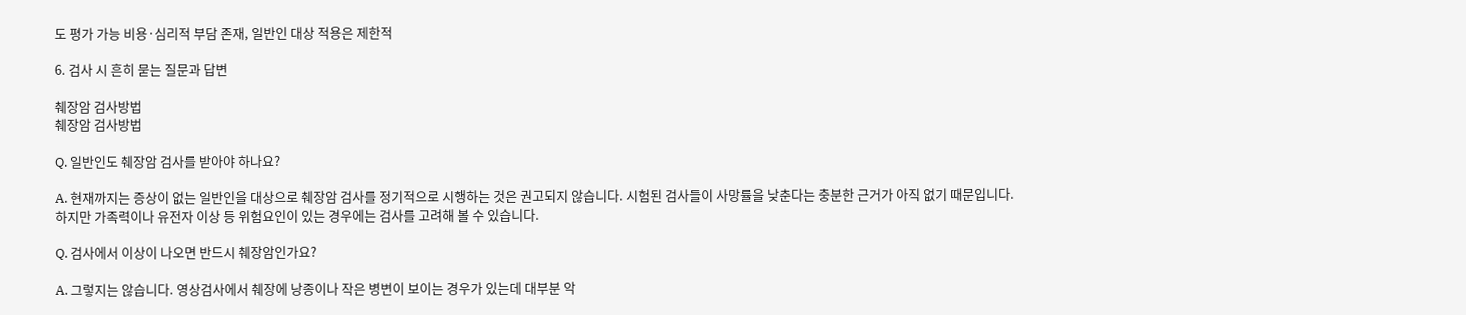도 평가 가능 비용·심리적 부담 존재, 일반인 대상 적용은 제한적

6. 검사 시 흔히 묻는 질문과 답변

췌장암 검사방법
췌장암 검사방법

Q. 일반인도 췌장암 검사를 받아야 하나요?

A. 현재까지는 증상이 없는 일반인을 대상으로 췌장암 검사를 정기적으로 시행하는 것은 권고되지 않습니다. 시험된 검사들이 사망률을 낮춘다는 충분한 근거가 아직 없기 때문입니다.
하지만 가족력이나 유전자 이상 등 위험요인이 있는 경우에는 검사를 고려해 볼 수 있습니다.

Q. 검사에서 이상이 나오면 반드시 췌장암인가요?

A. 그렇지는 않습니다. 영상검사에서 췌장에 낭종이나 작은 병변이 보이는 경우가 있는데 대부분 악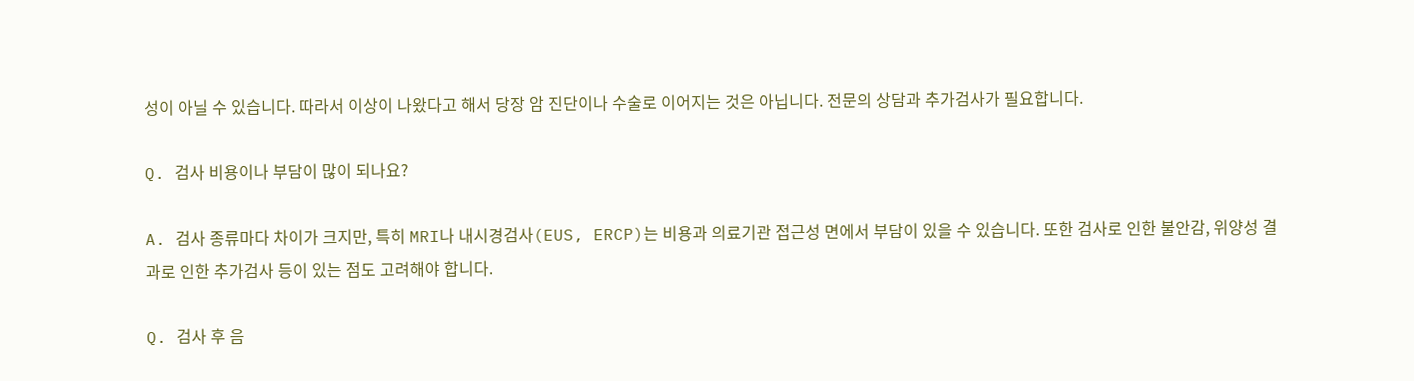성이 아닐 수 있습니다. 따라서 이상이 나왔다고 해서 당장 암 진단이나 수술로 이어지는 것은 아닙니다. 전문의 상담과 추가검사가 필요합니다.

Q. 검사 비용이나 부담이 많이 되나요?

A. 검사 종류마다 차이가 크지만, 특히 MRI나 내시경검사(EUS, ERCP)는 비용과 의료기관 접근성 면에서 부담이 있을 수 있습니다. 또한 검사로 인한 불안감, 위양성 결과로 인한 추가검사 등이 있는 점도 고려해야 합니다.

Q. 검사 후 음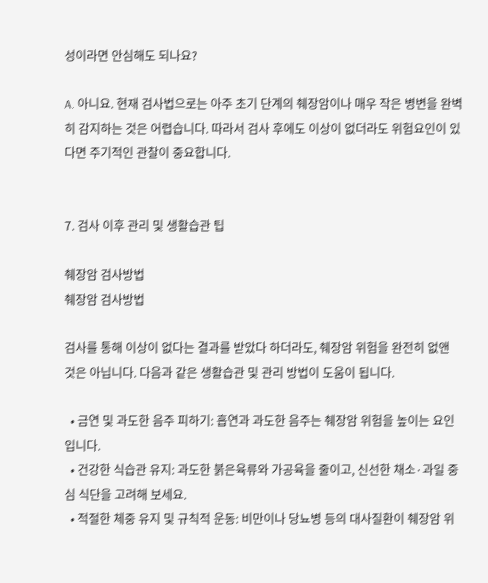성이라면 안심해도 되나요?

A. 아니요. 현재 검사법으로는 아주 초기 단계의 췌장암이나 매우 작은 병변을 완벽히 감지하는 것은 어렵습니다. 따라서 검사 후에도 이상이 없더라도 위험요인이 있다면 주기적인 관찰이 중요합니다.


7. 검사 이후 관리 및 생활습관 팁

췌장암 검사방법
췌장암 검사방법

검사를 통해 이상이 없다는 결과를 받았다 하더라도, 췌장암 위험을 완전히 없앤 것은 아닙니다. 다음과 같은 생활습관 및 관리 방법이 도움이 됩니다.

  • 금연 및 과도한 음주 피하기: 흡연과 과도한 음주는 췌장암 위험을 높이는 요인입니다.
  • 건강한 식습관 유지: 과도한 붉은육류와 가공육을 줄이고, 신선한 채소·과일 중심 식단을 고려해 보세요.
  • 적절한 체중 유지 및 규칙적 운동: 비만이나 당뇨병 등의 대사질환이 췌장암 위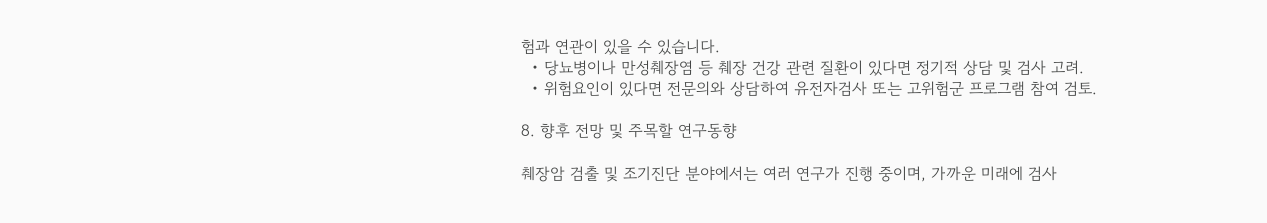험과 연관이 있을 수 있습니다.
  • 당뇨병이나 만성췌장염 등 췌장 건강 관련 질환이 있다면 정기적 상담 및 검사 고려.
  • 위험요인이 있다면 전문의와 상담하여 유전자검사 또는 고위험군 프로그램 참여 검토.

8. 향후 전망 및 주목할 연구동향

췌장암 검출 및 조기진단 분야에서는 여러 연구가 진행 중이며, 가까운 미래에 검사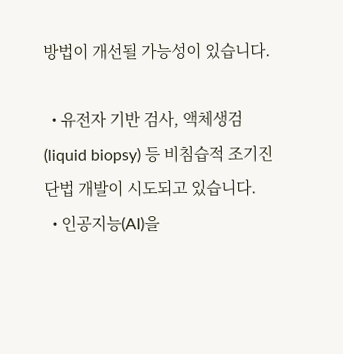방법이 개선될 가능성이 있습니다.

  • 유전자 기반 검사, 액체생검(liquid biopsy) 등 비침습적 조기진단법 개발이 시도되고 있습니다.
  • 인공지능(AI)을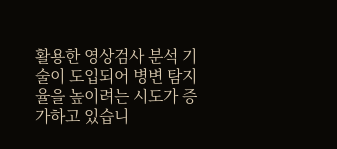활용한 영상검사 분석 기술이 도입되어 병변 탐지율을 높이려는 시도가 증가하고 있습니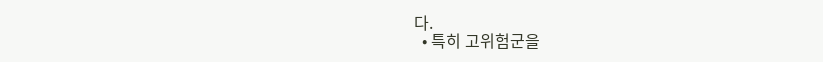다.
  • 특히 고위험군을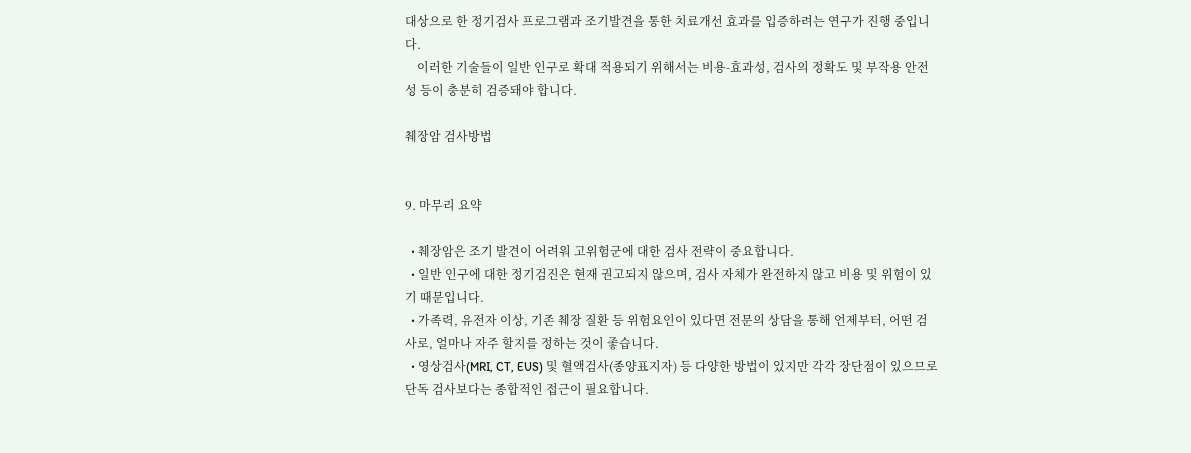대상으로 한 정기검사 프로그램과 조기발견을 통한 치료개선 효과를 입증하려는 연구가 진행 중입니다.
    이러한 기술들이 일반 인구로 확대 적용되기 위해서는 비용-효과성, 검사의 정확도 및 부작용 안전성 등이 충분히 검증돼야 합니다.

췌장암 검사방법


9. 마무리 요약

  • 췌장암은 조기 발견이 어려워 고위험군에 대한 검사 전략이 중요합니다.
  • 일반 인구에 대한 정기검진은 현재 권고되지 않으며, 검사 자체가 완전하지 않고 비용 및 위험이 있기 때문입니다.
  • 가족력, 유전자 이상, 기존 췌장 질환 등 위험요인이 있다면 전문의 상담을 통해 언제부터, 어떤 검사로, 얼마나 자주 할지를 정하는 것이 좋습니다.
  • 영상검사(MRI, CT, EUS) 및 혈액검사(종양표지자) 등 다양한 방법이 있지만 각각 장단점이 있으므로 단독 검사보다는 종합적인 접근이 필요합니다.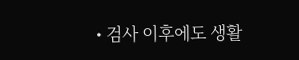• 검사 이후에도 생활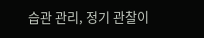습관 관리, 정기 관찰이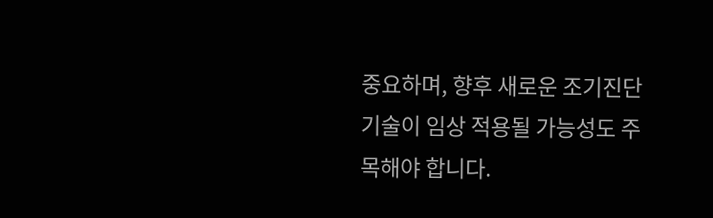중요하며, 향후 새로운 조기진단 기술이 임상 적용될 가능성도 주목해야 합니다.